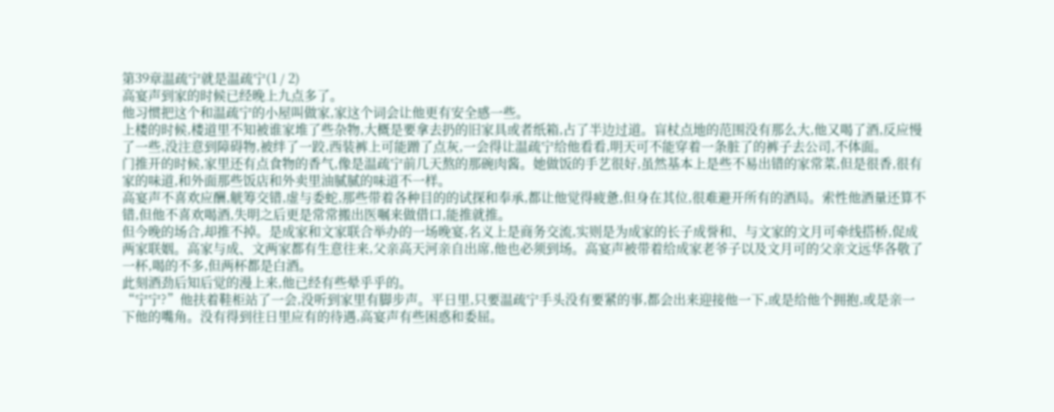第39章温疏宁就是温疏宁(1 / 2)
高宴声到家的时候已经晚上九点多了。
他习惯把这个和温疏宁的小屋叫做家,家这个词会让他更有安全感一些。
上楼的时候,楼道里不知被谁家堆了些杂物,大概是要拿去扔的旧家具或者纸箱,占了半边过道。盲杖点地的范围没有那么大,他又喝了酒,反应慢了一些,没注意到障碍物,被绊了一跤,西装裤上可能蹭了点灰,一会得让温疏宁给他看看,明天可不能穿着一条脏了的裤子去公司,不体面。
门推开的时候,家里还有点食物的香气,像是温疏宁前几天熬的那碗肉酱。她做饭的手艺很好,虽然基本上是些不易出错的家常菜,但是很香,很有家的味道,和外面那些饭店和外卖里油腻腻的味道不一样。
高宴声不喜欢应酬,觥筹交错,虚与委蛇,那些带着各种目的的试探和奉承,都让他觉得疲惫,但身在其位,很难避开所有的酒局。索性他酒量还算不错,但他不喜欢喝酒,失明之后更是常常搬出医嘱来做借口,能推就推。
但今晚的场合,却推不掉。是成家和文家联合举办的一场晚宴,名义上是商务交流,实则是为成家的长子成誉和、与文家的文月可牵线搭桥,促成两家联姻。高家与成、文两家都有生意往来,父亲高天河亲自出席,他也必须到场。高宴声被带着给成家老爷子以及文月可的父亲文远华各敬了一杯,喝的不多,但两杯都是白酒。
此刻酒劲后知后觉的漫上来,他已经有些晕乎乎的。
“宁宁?”他扶着鞋柜站了一会,没听到家里有脚步声。平日里,只要温疏宁手头没有要紧的事,都会出来迎接他一下,或是给他个拥抱,或是亲一下他的嘴角。没有得到往日里应有的待遇,高宴声有些困惑和委屈。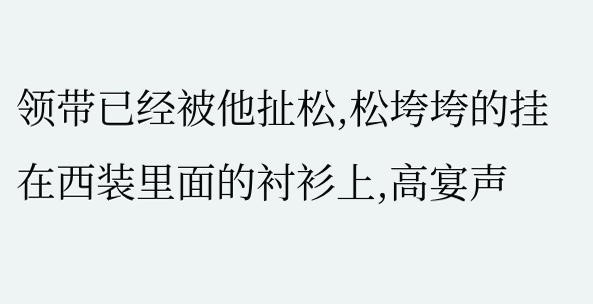领带已经被他扯松,松垮垮的挂在西装里面的衬衫上,高宴声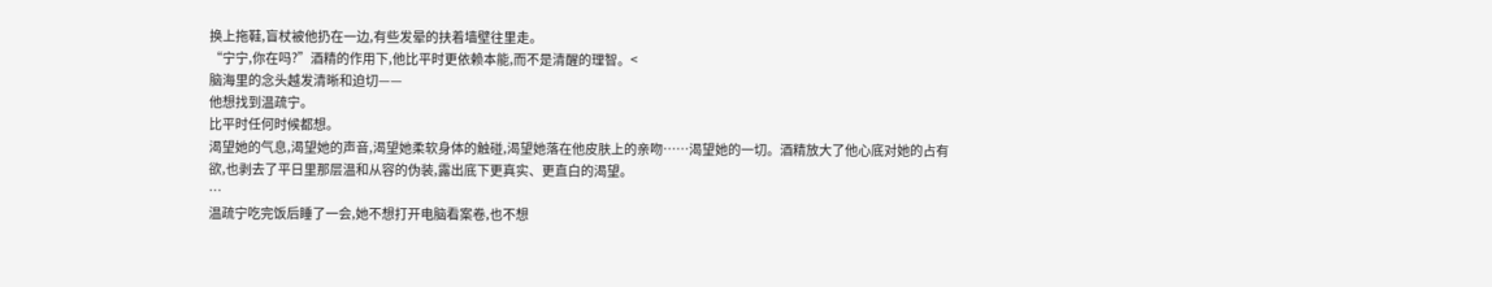换上拖鞋,盲杖被他扔在一边,有些发晕的扶着墙壁往里走。
“宁宁,你在吗?”酒精的作用下,他比平时更依赖本能,而不是清醒的理智。<
脑海里的念头越发清晰和迫切——
他想找到温疏宁。
比平时任何时候都想。
渴望她的气息,渴望她的声音,渴望她柔软身体的触碰,渴望她落在他皮肤上的亲吻……渴望她的一切。酒精放大了他心底对她的占有欲,也剥去了平日里那层温和从容的伪装,露出底下更真实、更直白的渴望。
…
温疏宁吃完饭后睡了一会,她不想打开电脑看案卷,也不想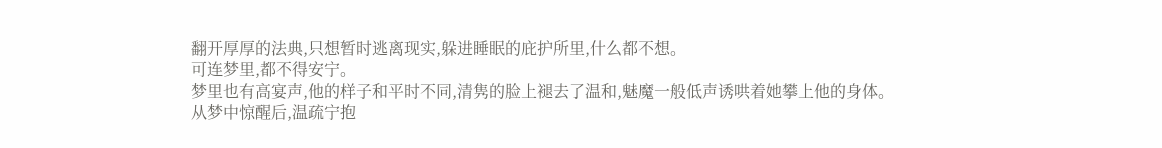翻开厚厚的法典,只想暂时逃离现实,躲进睡眠的庇护所里,什么都不想。
可连梦里,都不得安宁。
梦里也有高宴声,他的样子和平时不同,清隽的脸上褪去了温和,魅魔一般低声诱哄着她攀上他的身体。
从梦中惊醒后,温疏宁抱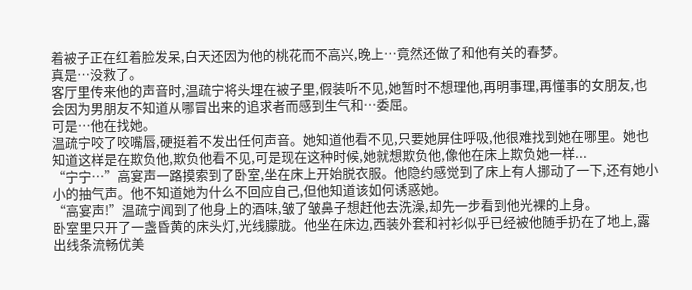着被子正在红着脸发呆,白天还因为他的桃花而不高兴,晚上…竟然还做了和他有关的春梦。
真是…没救了。
客厅里传来他的声音时,温疏宁将头埋在被子里,假装听不见,她暂时不想理他,再明事理,再懂事的女朋友,也会因为男朋友不知道从哪冒出来的追求者而感到生气和…委屈。
可是…他在找她。
温疏宁咬了咬嘴唇,硬挺着不发出任何声音。她知道他看不见,只要她屏住呼吸,他很难找到她在哪里。她也知道这样是在欺负他,欺负他看不见,可是现在这种时候,她就想欺负他,像他在床上欺负她一样...
“宁宁…”高宴声一路摸索到了卧室,坐在床上开始脱衣服。他隐约感觉到了床上有人挪动了一下,还有她小小的抽气声。他不知道她为什么不回应自己,但他知道该如何诱惑她。
“高宴声!”温疏宁闻到了他身上的酒味,皱了皱鼻子想赶他去洗澡,却先一步看到他光裸的上身。
卧室里只开了一盏昏黄的床头灯,光线朦胧。他坐在床边,西装外套和衬衫似乎已经被他随手扔在了地上,露出线条流畅优美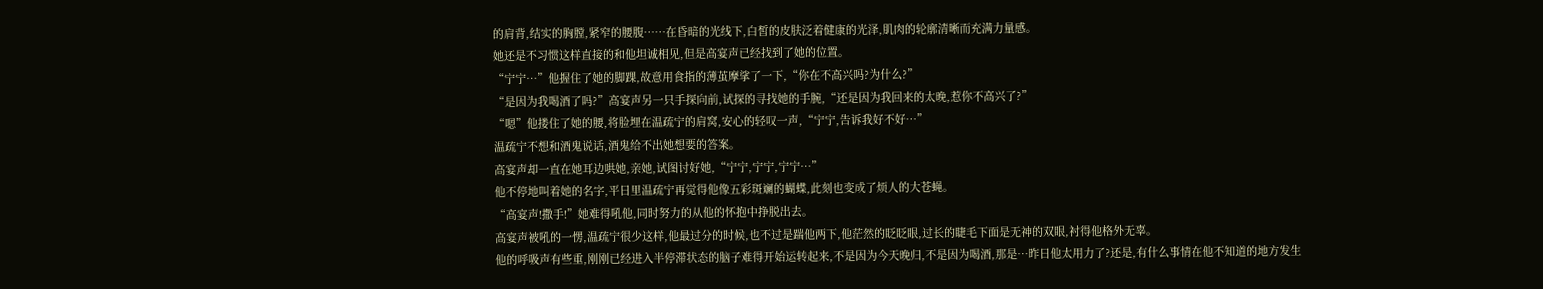的肩背,结实的胸膛,紧窄的腰腹……在昏暗的光线下,白皙的皮肤泛着健康的光泽,肌肉的轮廓清晰而充满力量感。
她还是不习惯这样直接的和他坦诚相见,但是高宴声已经找到了她的位置。
“宁宁…”他握住了她的脚踝,故意用食指的薄茧摩挲了一下,“你在不高兴吗?为什么?”
“是因为我喝酒了吗?”高宴声另一只手探向前,试探的寻找她的手腕,“还是因为我回来的太晚,惹你不高兴了?”
“嗯”他搂住了她的腰,将脸埋在温疏宁的肩窝,安心的轻叹一声,“宁宁,告诉我好不好…”
温疏宁不想和酒鬼说话,酒鬼给不出她想要的答案。
高宴声却一直在她耳边哄她,亲她,试图讨好她,“宁宁,宁宁,宁宁…”
他不停地叫着她的名字,平日里温疏宁再觉得他像五彩斑斓的蝴蝶,此刻也变成了烦人的大苍蝇。
“高宴声!撒手!”她难得吼他,同时努力的从他的怀抱中挣脱出去。
高宴声被吼的一愣,温疏宁很少这样,他最过分的时候,也不过是踹他两下,他茫然的眨眨眼,过长的睫毛下面是无神的双眼,衬得他格外无辜。
他的呼吸声有些重,刚刚已经进入半停滞状态的脑子难得开始运转起来,不是因为今天晚归,不是因为喝酒,那是…昨日他太用力了?还是,有什么事情在他不知道的地方发生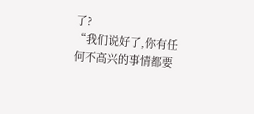了?
“我们说好了,你有任何不高兴的事情都要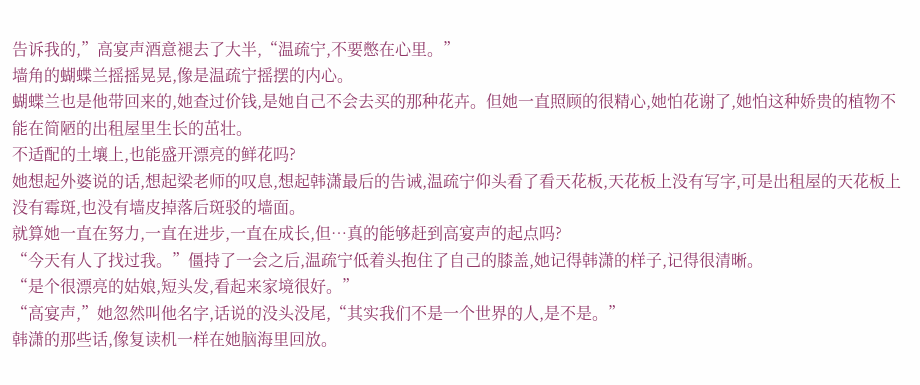告诉我的,”高宴声酒意褪去了大半,“温疏宁,不要憋在心里。”
墙角的蝴蝶兰摇摇晃晃,像是温疏宁摇摆的内心。
蝴蝶兰也是他带回来的,她查过价钱,是她自己不会去买的那种花卉。但她一直照顾的很精心,她怕花谢了,她怕这种娇贵的植物不能在简陋的出租屋里生长的茁壮。
不适配的土壤上,也能盛开漂亮的鲜花吗?
她想起外婆说的话,想起梁老师的叹息,想起韩潇最后的告诫,温疏宁仰头看了看天花板,天花板上没有写字,可是出租屋的天花板上没有霉斑,也没有墙皮掉落后斑驳的墙面。
就算她一直在努力,一直在进步,一直在成长,但…真的能够赶到高宴声的起点吗?
“今天有人了找过我。”僵持了一会之后,温疏宁低着头抱住了自己的膝盖,她记得韩潇的样子,记得很清晰。
“是个很漂亮的姑娘,短头发,看起来家境很好。”
“高宴声,”她忽然叫他名字,话说的没头没尾,“其实我们不是一个世界的人,是不是。”
韩潇的那些话,像复读机一样在她脑海里回放。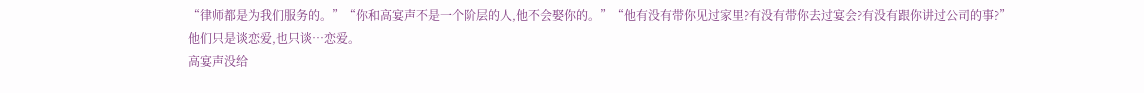“律师都是为我们服务的。”“你和高宴声不是一个阶层的人,他不会娶你的。”“他有没有带你见过家里?有没有带你去过宴会?有没有跟你讲过公司的事?”
他们只是谈恋爱,也只谈…恋爱。
高宴声没给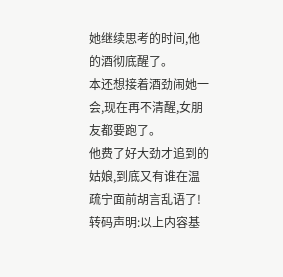她继续思考的时间,他的酒彻底醒了。
本还想接着酒劲闹她一会,现在再不清醒,女朋友都要跑了。
他费了好大劲才追到的姑娘,到底又有谁在温疏宁面前胡言乱语了!
转码声明:以上内容基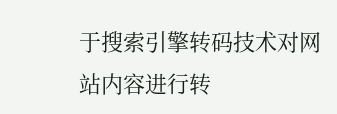于搜索引擎转码技术对网站内容进行转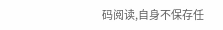码阅读,自身不保存任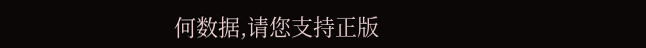何数据,请您支持正版